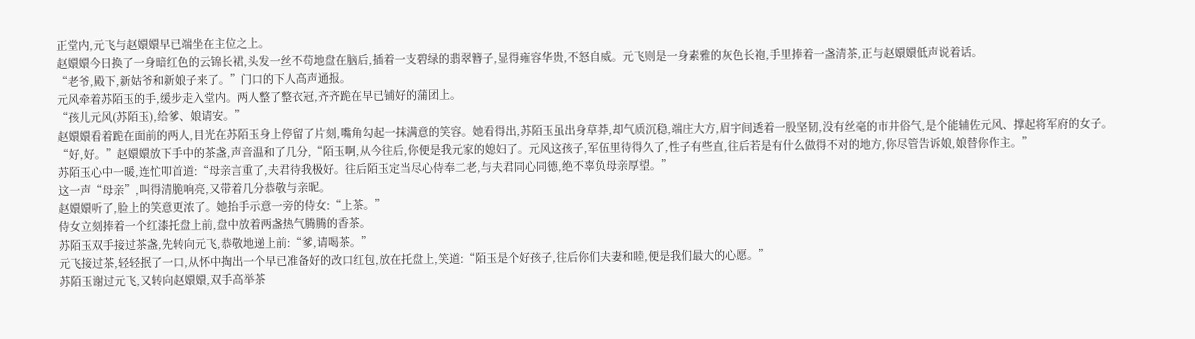正堂内,元飞与赵嬛嬛早已端坐在主位之上。
赵嬛嬛今日换了一身暗红色的云锦长裙,头发一丝不苟地盘在脑后,插着一支碧绿的翡翠簪子,显得雍容华贵,不怒自威。元飞则是一身素雅的灰色长袍,手里捧着一盏清茶,正与赵嬛嬛低声说着话。
“老爷,殿下,新姑爷和新娘子来了。”门口的下人高声通报。
元风牵着苏陌玉的手,缓步走入堂内。两人整了整衣冠,齐齐跪在早已铺好的蒲团上。
“孩儿元风(苏陌玉),给爹、娘请安。”
赵嬛嬛看着跪在面前的两人,目光在苏陌玉身上停留了片刻,嘴角勾起一抹满意的笑容。她看得出,苏陌玉虽出身草莽,却气质沉稳,端庄大方,眉宇间透着一股坚韧,没有丝毫的市井俗气,是个能辅佐元风、撑起将军府的女子。
“好,好。”赵嬛嬛放下手中的茶盏,声音温和了几分,“陌玉啊,从今往后,你便是我元家的媳妇了。元风这孩子,军伍里待得久了,性子有些直,往后若是有什么做得不对的地方,你尽管告诉娘,娘替你作主。”
苏陌玉心中一暖,连忙叩首道:“母亲言重了,夫君待我极好。往后陌玉定当尽心侍奉二老,与夫君同心同德,绝不辜负母亲厚望。”
这一声“母亲”,叫得清脆响亮,又带着几分恭敬与亲昵。
赵嬛嬛听了,脸上的笑意更浓了。她抬手示意一旁的侍女:“上茶。”
侍女立刻捧着一个红漆托盘上前,盘中放着两盏热气腾腾的香茶。
苏陌玉双手接过茶盏,先转向元飞,恭敬地递上前:“爹,请喝茶。”
元飞接过茶,轻轻抿了一口,从怀中掏出一个早已准备好的改口红包,放在托盘上,笑道:“陌玉是个好孩子,往后你们夫妻和睦,便是我们最大的心愿。”
苏陌玉谢过元飞,又转向赵嬛嬛,双手高举茶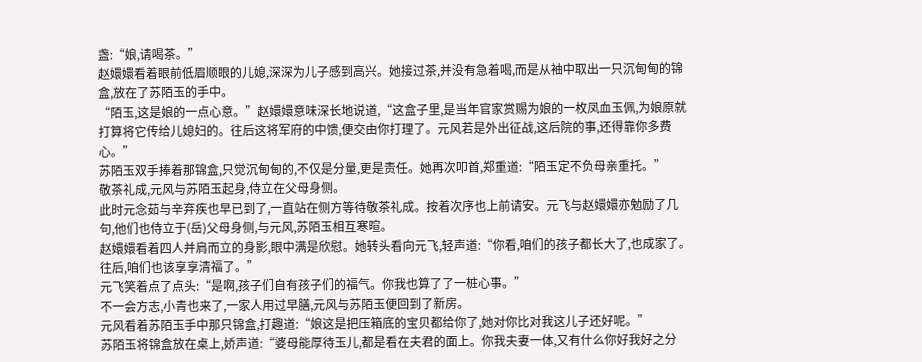盏:“娘,请喝茶。”
赵嬛嬛看着眼前低眉顺眼的儿媳,深深为儿子感到高兴。她接过茶,并没有急着喝,而是从袖中取出一只沉甸甸的锦盒,放在了苏陌玉的手中。
“陌玉,这是娘的一点心意。”赵嬛嬛意味深长地说道,“这盒子里,是当年官家赏赐为娘的一枚凤血玉佩,为娘原就打算将它传给儿媳妇的。往后这将军府的中馈,便交由你打理了。元风若是外出征战,这后院的事,还得靠你多费心。”
苏陌玉双手捧着那锦盒,只觉沉甸甸的,不仅是分量,更是责任。她再次叩首,郑重道:“陌玉定不负母亲重托。”
敬茶礼成,元风与苏陌玉起身,侍立在父母身侧。
此时元念茹与辛弃疾也早已到了,一直站在侧方等待敬茶礼成。按着次序也上前请安。元飞与赵嬛嬛亦勉励了几句,他们也侍立于(岳)父母身侧,与元风,苏陌玉相互寒暄。
赵嬛嬛看着四人并肩而立的身影,眼中满是欣慰。她转头看向元飞,轻声道:“你看,咱们的孩子都长大了,也成家了。往后,咱们也该享享清福了。”
元飞笑着点了点头:“是啊,孩子们自有孩子们的福气。你我也算了了一桩心事。”
不一会方志,小青也来了,一家人用过早膳,元风与苏陌玉便回到了新房。
元风看着苏陌玉手中那只锦盒,打趣道:“娘这是把压箱底的宝贝都给你了,她对你比对我这儿子还好呢。”
苏陌玉将锦盒放在桌上,娇声道:“婆母能厚待玉儿,都是看在夫君的面上。你我夫妻一体,又有什么你好我好之分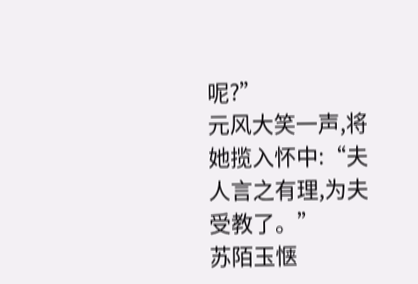呢?”
元风大笑一声,将她揽入怀中:“夫人言之有理,为夫受教了。”
苏陌玉惬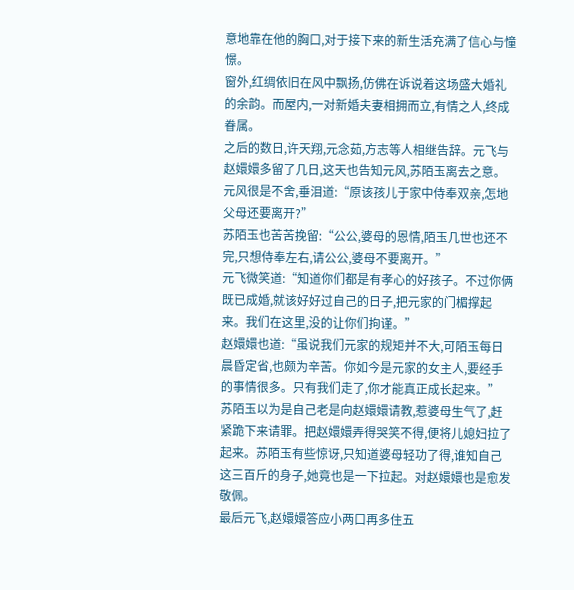意地靠在他的胸口,对于接下来的新生活充满了信心与憧憬。
窗外,红绸依旧在风中飘扬,仿佛在诉说着这场盛大婚礼的余韵。而屋内,一对新婚夫妻相拥而立,有情之人,终成眷属。
之后的数日,许天翔,元念茹,方志等人相继告辞。元飞与赵嬛嬛多留了几日,这天也告知元风,苏陌玉离去之意。元风很是不舍,垂泪道:“原该孩儿于家中侍奉双亲,怎地父母还要离开?”
苏陌玉也苦苦挽留:“公公,婆母的恩情,陌玉几世也还不完,只想侍奉左右,请公公,婆母不要离开。”
元飞微笑道:“知道你们都是有孝心的好孩子。不过你俩既已成婚,就该好好过自己的日子,把元家的门楣撑起来。我们在这里,没的让你们拘谨。”
赵嬛嬛也道:“虽说我们元家的规矩并不大,可陌玉每日晨昏定省,也颇为辛苦。你如今是元家的女主人,要经手的事情很多。只有我们走了,你才能真正成长起来。”
苏陌玉以为是自己老是向赵嬛嬛请教,惹婆母生气了,赶紧跪下来请罪。把赵嬛嬛弄得哭笑不得,便将儿媳妇拉了起来。苏陌玉有些惊讶,只知道婆母轻功了得,谁知自己这三百斤的身子,她竟也是一下拉起。对赵嬛嬛也是愈发敬佩。
最后元飞,赵嬛嬛答应小两口再多住五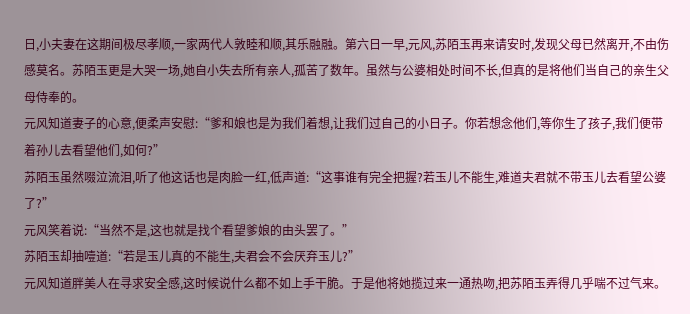日,小夫妻在这期间极尽孝顺,一家两代人敦睦和顺,其乐融融。第六日一早,元风,苏陌玉再来请安时,发现父母已然离开,不由伤感莫名。苏陌玉更是大哭一场,她自小失去所有亲人,孤苦了数年。虽然与公婆相处时间不长,但真的是将他们当自己的亲生父母侍奉的。
元风知道妻子的心意,便柔声安慰:“爹和娘也是为我们着想,让我们过自己的小日子。你若想念他们,等你生了孩子,我们便带着孙儿去看望他们,如何?”
苏陌玉虽然啜泣流泪,听了他这话也是肉脸一红,低声道:“这事谁有完全把握?若玉儿不能生,难道夫君就不带玉儿去看望公婆了?”
元风笑着说:“当然不是,这也就是找个看望爹娘的由头罢了。”
苏陌玉却抽噎道:“若是玉儿真的不能生,夫君会不会厌弃玉儿?”
元风知道胖美人在寻求安全感,这时候说什么都不如上手干脆。于是他将她揽过来一通热吻,把苏陌玉弄得几乎喘不过气来。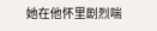她在他怀里剧烈喘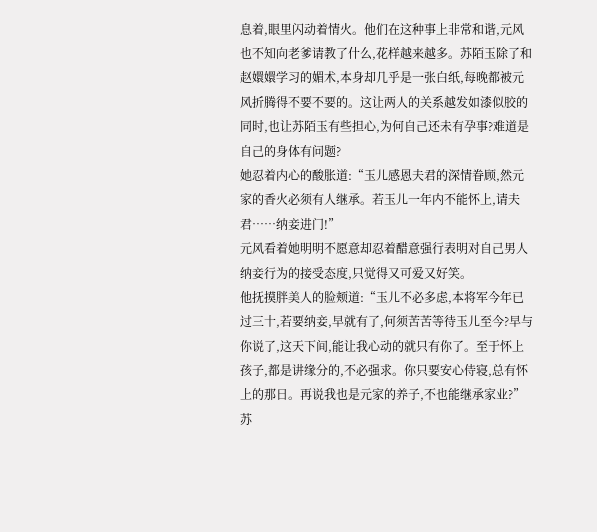息着,眼里闪动着情火。他们在这种事上非常和谐,元风也不知向老爹请教了什么,花样越来越多。苏陌玉除了和赵嬛嬛学习的媚术,本身却几乎是一张白纸,每晚都被元风折腾得不要不要的。这让两人的关系越发如漆似胶的同时,也让苏陌玉有些担心,为何自己还未有孕事?难道是自己的身体有问题?
她忍着内心的酸胀道:“玉儿感恩夫君的深情眷顾,然元家的香火必须有人继承。若玉儿一年内不能怀上,请夫君……纳妾进门!”
元风看着她明明不愿意却忍着醋意强行表明对自己男人纳妾行为的接受态度,只觉得又可爱又好笑。
他抚摸胖美人的脸颊道:“玉儿不必多虑,本将军今年已过三十,若要纳妾,早就有了,何须苦苦等待玉儿至今?早与你说了,这天下间,能让我心动的就只有你了。至于怀上孩子,都是讲缘分的,不必强求。你只要安心侍寝,总有怀上的那日。再说我也是元家的养子,不也能继承家业?”
苏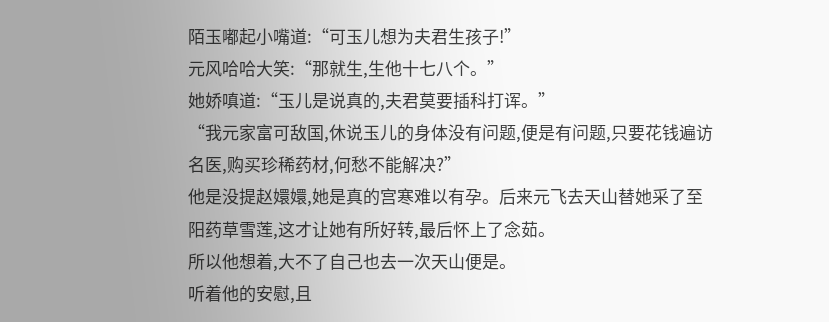陌玉嘟起小嘴道:“可玉儿想为夫君生孩子!”
元风哈哈大笑:“那就生,生他十七八个。”
她娇嗔道:“玉儿是说真的,夫君莫要插科打诨。”
“我元家富可敌国,休说玉儿的身体没有问题,便是有问题,只要花钱遍访名医,购买珍稀药材,何愁不能解决?”
他是没提赵嬛嬛,她是真的宫寒难以有孕。后来元飞去天山替她采了至阳药草雪莲,这才让她有所好转,最后怀上了念茹。
所以他想着,大不了自己也去一次天山便是。
听着他的安慰,且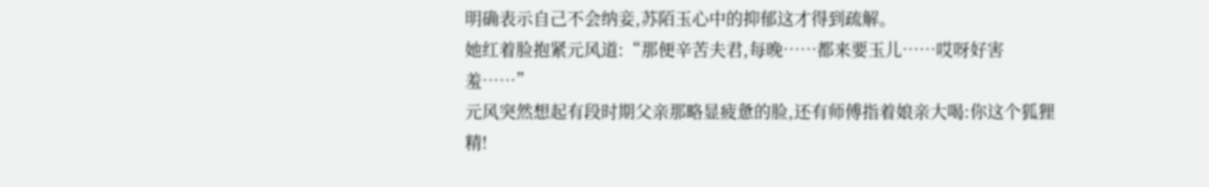明确表示自己不会纳妾,苏陌玉心中的抑郁这才得到疏解。
她红着脸抱紧元风道:“那便辛苦夫君,每晚……都来要玉儿……哎呀好害羞……”
元风突然想起有段时期父亲那略显疲惫的脸,还有师傅指着娘亲大喝:你这个狐狸精!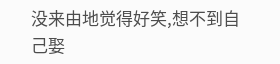没来由地觉得好笑,想不到自己娶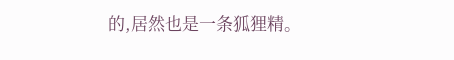的,居然也是一条狐狸精。